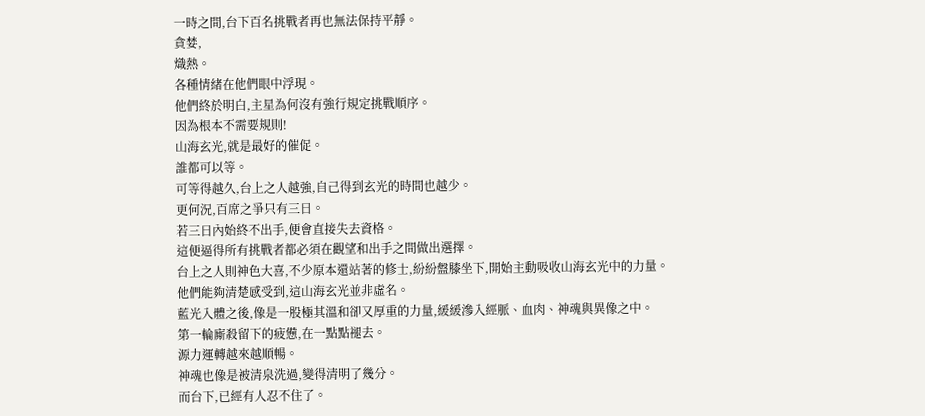一時之間,台下百名挑戰者再也無法保持平靜。
貪婪,
熾熱。
各種情緒在他們眼中浮現。
他們終於明白,主星為何沒有強行規定挑戰順序。
因為根本不需要規則!
山海玄光,就是最好的催促。
誰都可以等。
可等得越久,台上之人越強,自己得到玄光的時間也越少。
更何況,百席之爭只有三日。
若三日內始終不出手,便會直接失去資格。
這便逼得所有挑戰者都必須在觀望和出手之間做出選擇。
台上之人則神色大喜,不少原本還站著的修士,紛紛盤膝坐下,開始主動吸收山海玄光中的力量。
他們能夠清楚感受到,這山海玄光並非虛名。
藍光入體之後,像是一股極其溫和卻又厚重的力量,緩緩滲入經脈、血肉、神魂與異像之中。
第一輪廝殺留下的疲憊,在一點點褪去。
源力運轉越來越順暢。
神魂也像是被清泉洗過,變得清明了幾分。
而台下,已經有人忍不住了。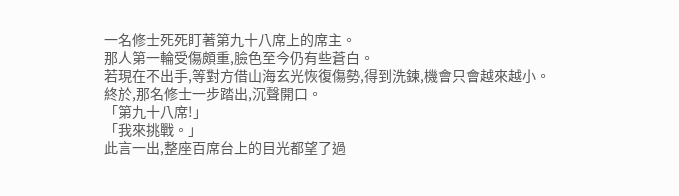一名修士死死盯著第九十八席上的席主。
那人第一輪受傷頗重,臉色至今仍有些蒼白。
若現在不出手,等對方借山海玄光恢復傷勢,得到洗鍊,機會只會越來越小。
終於,那名修士一步踏出,沉聲開口。
「第九十八席!」
「我來挑戰。」
此言一出,整座百席台上的目光都望了過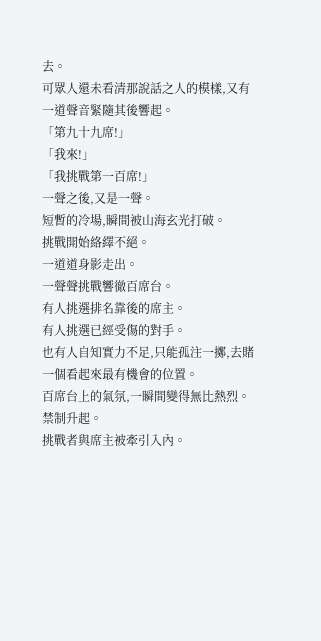去。
可眾人還未看清那說話之人的模樣,又有一道聲音緊隨其後響起。
「第九十九席!」
「我來!」
「我挑戰第一百席!」
一聲之後,又是一聲。
短暫的冷場,瞬間被山海玄光打破。
挑戰開始絡繹不絕。
一道道身影走出。
一聲聲挑戰響徹百席台。
有人挑選排名靠後的席主。
有人挑選已經受傷的對手。
也有人自知實力不足,只能孤注一擲,去賭一個看起來最有機會的位置。
百席台上的氣氛,一瞬間變得無比熱烈。
禁制升起。
挑戰者與席主被牽引入內。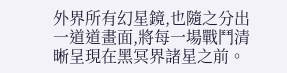外界所有幻星鏡,也隨之分出一道道畫面,將每一場戰鬥清晰呈現在黑冥界諸星之前。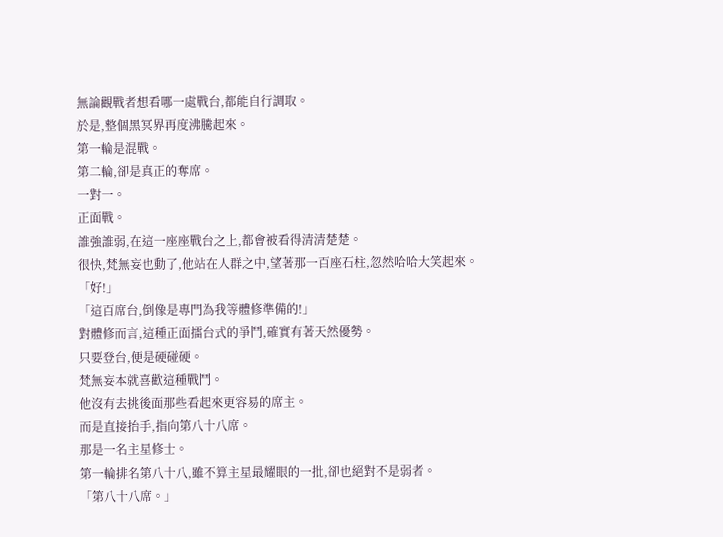無論觀戰者想看哪一處戰台,都能自行調取。
於是,整個黑冥界再度沸騰起來。
第一輪是混戰。
第二輪,卻是真正的奪席。
一對一。
正面戰。
誰強誰弱,在這一座座戰台之上,都會被看得清清楚楚。
很快,梵無妄也動了,他站在人群之中,望著那一百座石柱,忽然哈哈大笑起來。
「好!」
「這百席台,倒像是專門為我等體修準備的!」
對體修而言,這種正面擂台式的爭鬥,確實有著天然優勢。
只要登台,便是硬碰硬。
梵無妄本就喜歡這種戰鬥。
他沒有去挑後面那些看起來更容易的席主。
而是直接抬手,指向第八十八席。
那是一名主星修士。
第一輪排名第八十八,雖不算主星最耀眼的一批,卻也絕對不是弱者。
「第八十八席。」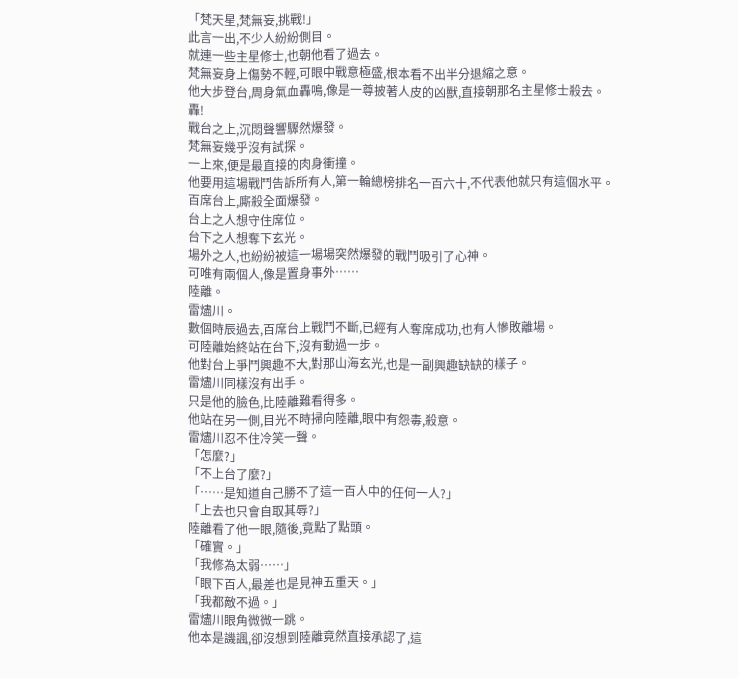「梵天星,梵無妄,挑戰!」
此言一出,不少人紛紛側目。
就連一些主星修士,也朝他看了過去。
梵無妄身上傷勢不輕,可眼中戰意極盛,根本看不出半分退縮之意。
他大步登台,周身氣血轟鳴,像是一尊披著人皮的凶獸,直接朝那名主星修士殺去。
轟!
戰台之上,沉悶聲響驟然爆發。
梵無妄幾乎沒有試探。
一上來,便是最直接的肉身衝撞。
他要用這場戰鬥告訴所有人,第一輪總榜排名一百六十,不代表他就只有這個水平。
百席台上,廝殺全面爆發。
台上之人想守住席位。
台下之人想奪下玄光。
場外之人,也紛紛被這一場場突然爆發的戰鬥吸引了心神。
可唯有兩個人,像是置身事外……
陸離。
雷燼川。
數個時辰過去,百席台上戰鬥不斷,已經有人奪席成功,也有人慘敗離場。
可陸離始終站在台下,沒有動過一步。
他對台上爭鬥興趣不大,對那山海玄光,也是一副興趣缺缺的樣子。
雷燼川同樣沒有出手。
只是他的臉色,比陸離難看得多。
他站在另一側,目光不時掃向陸離,眼中有怨毒,殺意。
雷燼川忍不住冷笑一聲。
「怎麼?」
「不上台了麼?」
「……是知道自己勝不了這一百人中的任何一人?」
「上去也只會自取其辱?」
陸離看了他一眼,隨後,竟點了點頭。
「確實。」
「我修為太弱……」
「眼下百人,最差也是見神五重天。」
「我都敵不過。」
雷燼川眼角微微一跳。
他本是譏諷,卻沒想到陸離竟然直接承認了,這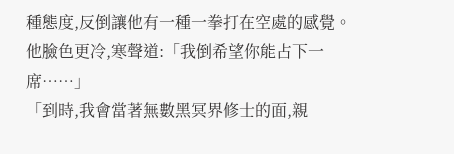種態度,反倒讓他有一種一拳打在空處的感覺。
他臉色更冷,寒聲道:「我倒希望你能占下一席……」
「到時,我會當著無數黑冥界修士的面,親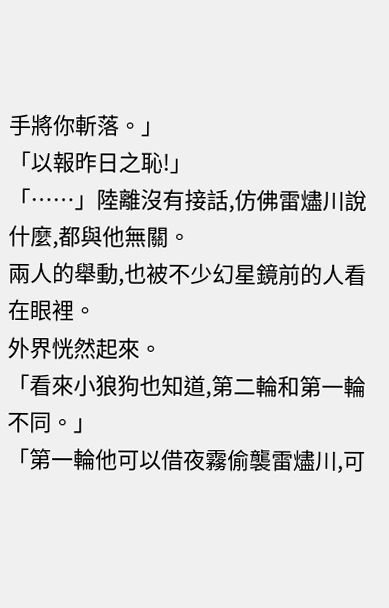手將你斬落。」
「以報昨日之恥!」
「……」陸離沒有接話,仿佛雷燼川說什麼,都與他無關。
兩人的舉動,也被不少幻星鏡前的人看在眼裡。
外界恍然起來。
「看來小狼狗也知道,第二輪和第一輪不同。」
「第一輪他可以借夜霧偷襲雷燼川,可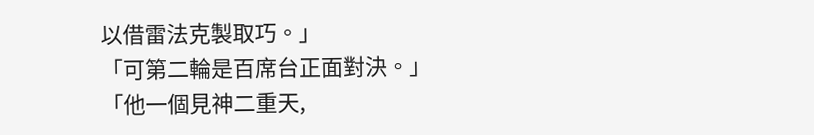以借雷法克製取巧。」
「可第二輪是百席台正面對決。」
「他一個見神二重天,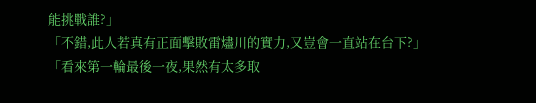能挑戰誰?」
「不錯,此人若真有正面擊敗雷燼川的實力,又豈會一直站在台下?」
「看來第一輪最後一夜,果然有太多取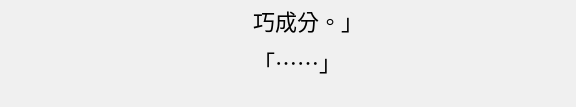巧成分。」
「……」